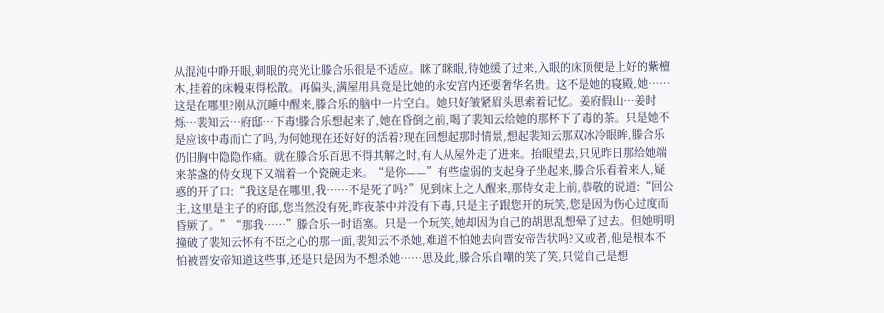从混沌中睁开眼,刺眼的亮光让滕合乐很是不适应。眯了眯眼,待她缓了过来,入眼的床顶便是上好的紫檀木,挂着的床幔束得松散。再偏头,满屋用具竟是比她的永安宫内还要奢华名贵。这不是她的寝殿,她……这是在哪里?刚从沉睡中醒来,滕合乐的脑中一片空白。她只好皱紧眉头思索着记忆。姜府假山…姜时烁…裴知云…府邸…下毒!滕合乐想起来了,她在昏倒之前,喝了裴知云给她的那杯下了毒的茶。只是她不是应该中毒而亡了吗,为何她现在还好好的活着?现在回想起那时情景,想起裴知云那双冰冷眼眸,滕合乐仍旧胸中隐隐作痛。就在滕合乐百思不得其解之时,有人从屋外走了进来。抬眼望去,只见昨日那给她端来茶盏的侍女现下又端着一个瓷碗走来。“是你——”有些虚弱的支起身子坐起来,滕合乐看着来人,疑惑的开了口:“我这是在哪里,我……不是死了吗?”见到床上之人醒来,那侍女走上前,恭敬的说道:“回公主,这里是主子的府邸,您当然没有死,昨夜茶中并没有下毒,只是主子跟您开的玩笑,您是因为伤心过度而昏厥了。”“那我……”滕合乐一时语塞。只是一个玩笑,她却因为自己的胡思乱想晕了过去。但她明明撞破了裴知云怀有不臣之心的那一面,裴知云不杀她,难道不怕她去向晋安帝告状吗?又或者,他是根本不怕被晋安帝知道这些事,还是只是因为不想杀她……思及此,滕合乐自嘲的笑了笑,只觉自己是想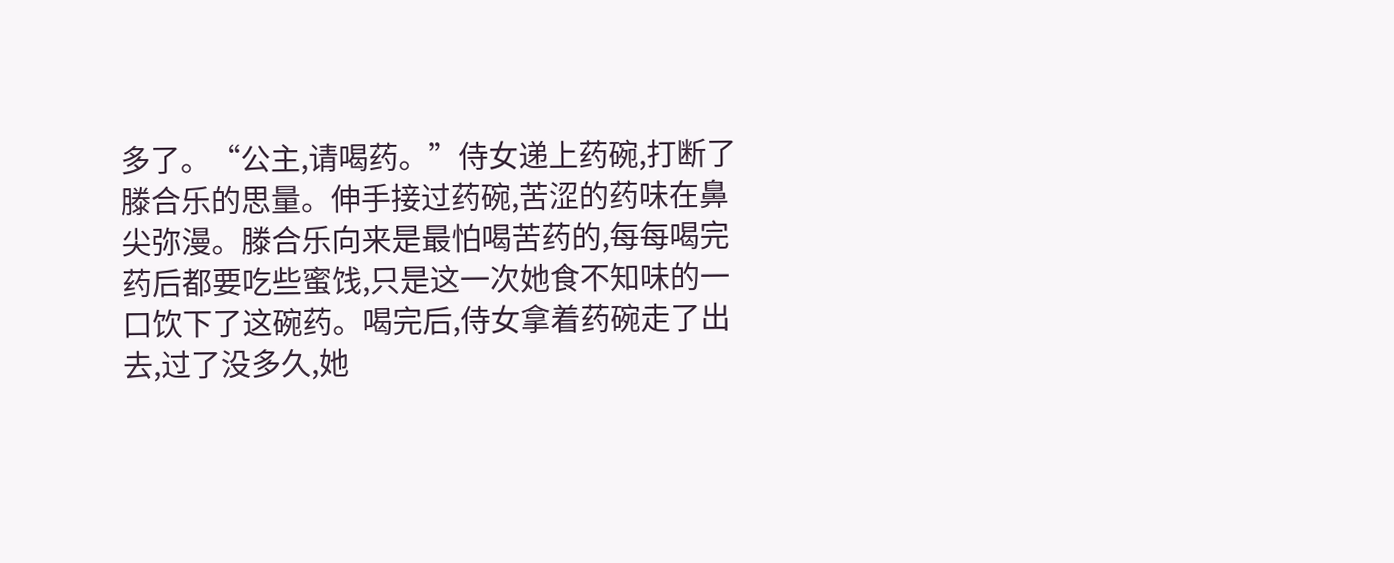多了。“公主,请喝药。”侍女递上药碗,打断了滕合乐的思量。伸手接过药碗,苦涩的药味在鼻尖弥漫。滕合乐向来是最怕喝苦药的,每每喝完药后都要吃些蜜饯,只是这一次她食不知味的一口饮下了这碗药。喝完后,侍女拿着药碗走了出去,过了没多久,她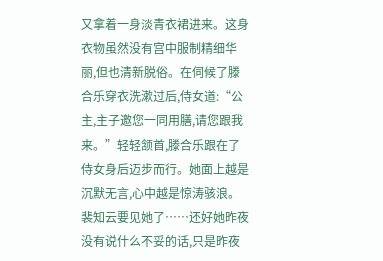又拿着一身淡青衣裙进来。这身衣物虽然没有宫中服制精细华丽,但也清新脱俗。在伺候了滕合乐穿衣洗漱过后,侍女道:“公主,主子邀您一同用膳,请您跟我来。”轻轻颔首,滕合乐跟在了侍女身后迈步而行。她面上越是沉默无言,心中越是惊涛骇浪。裴知云要见她了……还好她昨夜没有说什么不妥的话,只是昨夜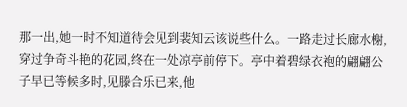那一出,她一时不知道待会见到裴知云该说些什么。一路走过长廊水榭,穿过争奇斗艳的花园,终在一处凉亭前停下。亭中着碧绿衣袍的翩翩公子早已等候多时,见滕合乐已来,他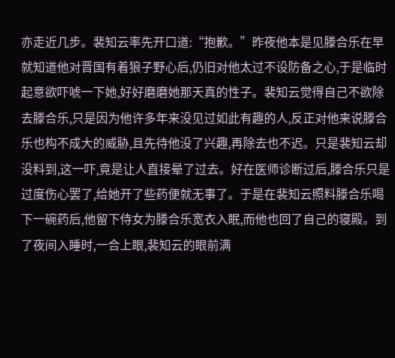亦走近几步。裴知云率先开口道:“抱歉。”昨夜他本是见滕合乐在早就知道他对晋国有着狼子野心后,仍旧对他太过不设防备之心,于是临时起意欲吓唬一下她,好好磨磨她那天真的性子。裴知云觉得自己不欲除去滕合乐,只是因为他许多年来没见过如此有趣的人,反正对他来说滕合乐也构不成大的威胁,且先待他没了兴趣,再除去也不迟。只是裴知云却没料到,这一吓,竟是让人直接晕了过去。好在医师诊断过后,滕合乐只是过度伤心罢了,给她开了些药便就无事了。于是在裴知云照料滕合乐喝下一碗药后,他留下侍女为滕合乐宽衣入眠,而他也回了自己的寝殿。到了夜间入睡时,一合上眼,裴知云的眼前满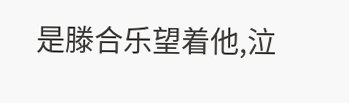是滕合乐望着他,泣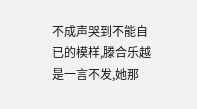不成声哭到不能自已的模样,滕合乐越是一言不发,她那